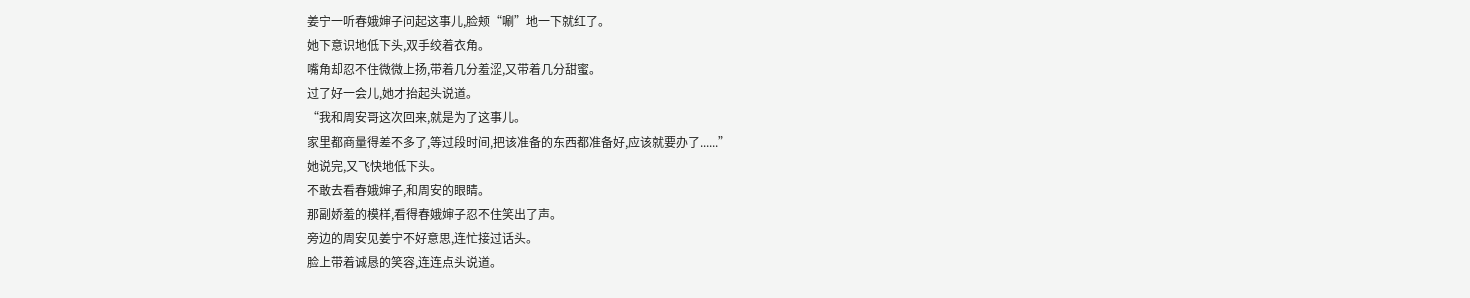姜宁一听春娥婶子问起这事儿,脸颊“唰”地一下就红了。
她下意识地低下头,双手绞着衣角。
嘴角却忍不住微微上扬,带着几分羞涩,又带着几分甜蜜。
过了好一会儿,她才抬起头说道。
“我和周安哥这次回来,就是为了这事儿。
家里都商量得差不多了,等过段时间,把该准备的东西都准备好,应该就要办了......”
她说完,又飞快地低下头。
不敢去看春娥婶子,和周安的眼睛。
那副娇羞的模样,看得春娥婶子忍不住笑出了声。
旁边的周安见姜宁不好意思,连忙接过话头。
脸上带着诚恳的笑容,连连点头说道。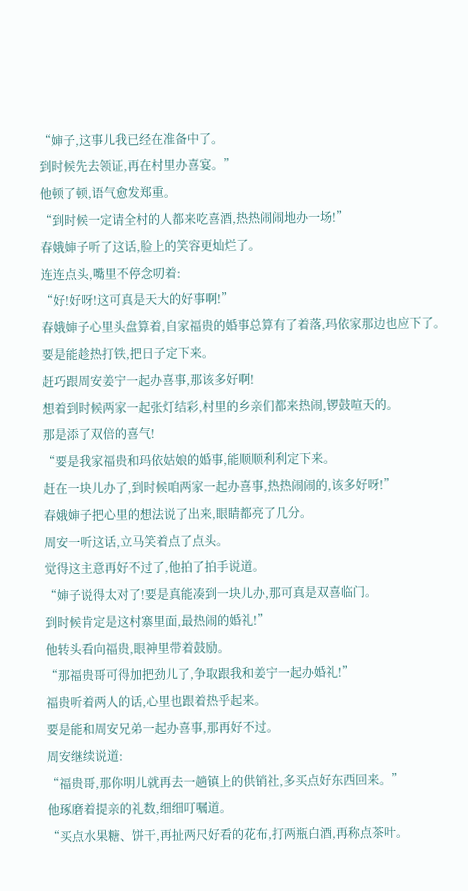“婶子,这事儿我已经在准备中了。
到时候先去领证,再在村里办喜宴。”
他顿了顿,语气愈发郑重。
“到时候一定请全村的人都来吃喜酒,热热闹闹地办一场!”
春娥婶子听了这话,脸上的笑容更灿烂了。
连连点头,嘴里不停念叨着:
“好!好呀!这可真是天大的好事啊!”
春娥婶子心里头盘算着,自家福贵的婚事总算有了着落,玛依家那边也应下了。
要是能趁热打铁,把日子定下来。
赶巧跟周安姜宁一起办喜事,那该多好啊!
想着到时候两家一起张灯结彩,村里的乡亲们都来热闹,锣鼓喧天的。
那是添了双倍的喜气!
“要是我家福贵和玛依姑娘的婚事,能顺顺利利定下来。
赶在一块儿办了,到时候咱两家一起办喜事,热热闹闹的,该多好呀!”
春娥婶子把心里的想法说了出来,眼睛都亮了几分。
周安一听这话,立马笑着点了点头。
觉得这主意再好不过了,他拍了拍手说道。
“婶子说得太对了!要是真能凑到一块儿办,那可真是双喜临门。
到时候肯定是这村寨里面,最热闹的婚礼!”
他转头看向福贵,眼神里带着鼓励。
“那福贵哥可得加把劲儿了,争取跟我和姜宁一起办婚礼!”
福贵听着两人的话,心里也跟着热乎起来。
要是能和周安兄弟一起办喜事,那再好不过。
周安继续说道:
“福贵哥,那你明儿就再去一趟镇上的供销社,多买点好东西回来。”
他琢磨着提亲的礼数,细细叮嘱道。
“买点水果糖、饼干,再扯两尺好看的花布,打两瓶白酒,再称点茶叶。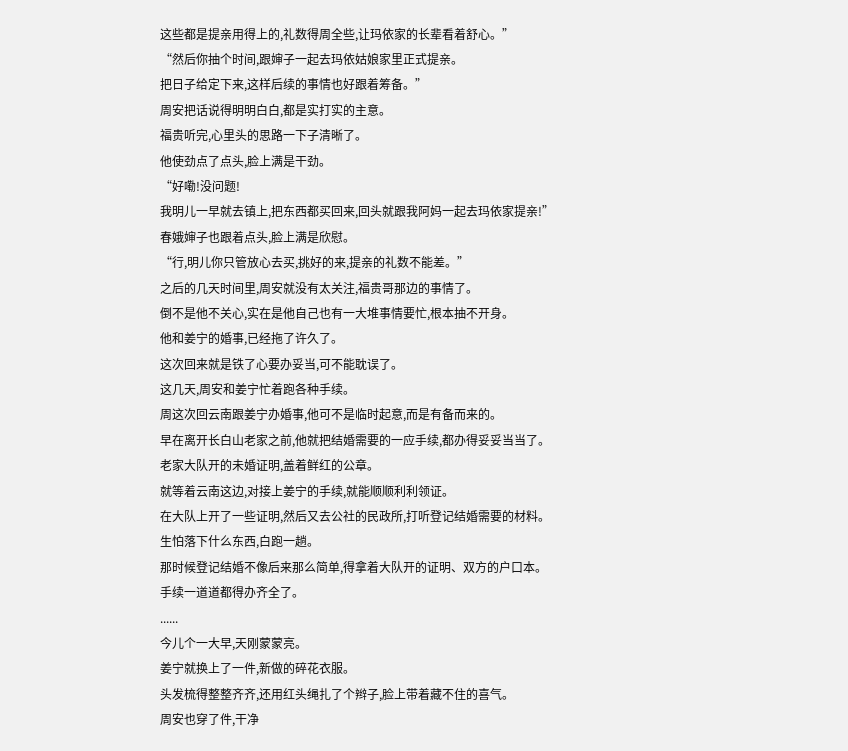这些都是提亲用得上的,礼数得周全些,让玛依家的长辈看着舒心。”
“然后你抽个时间,跟婶子一起去玛依姑娘家里正式提亲。
把日子给定下来,这样后续的事情也好跟着筹备。”
周安把话说得明明白白,都是实打实的主意。
福贵听完,心里头的思路一下子清晰了。
他使劲点了点头,脸上满是干劲。
“好嘞!没问题!
我明儿一早就去镇上,把东西都买回来,回头就跟我阿妈一起去玛依家提亲!”
春娥婶子也跟着点头,脸上满是欣慰。
“行,明儿你只管放心去买,挑好的来,提亲的礼数不能差。”
之后的几天时间里,周安就没有太关注,福贵哥那边的事情了。
倒不是他不关心,实在是他自己也有一大堆事情要忙,根本抽不开身。
他和姜宁的婚事,已经拖了许久了。
这次回来就是铁了心要办妥当,可不能耽误了。
这几天,周安和姜宁忙着跑各种手续。
周这次回云南跟姜宁办婚事,他可不是临时起意,而是有备而来的。
早在离开长白山老家之前,他就把结婚需要的一应手续,都办得妥妥当当了。
老家大队开的未婚证明,盖着鲜红的公章。
就等着云南这边,对接上姜宁的手续,就能顺顺利利领证。
在大队上开了一些证明,然后又去公社的民政所,打听登记结婚需要的材料。
生怕落下什么东西,白跑一趟。
那时候登记结婚不像后来那么简单,得拿着大队开的证明、双方的户口本。
手续一道道都得办齐全了。
......
今儿个一大早,天刚蒙蒙亮。
姜宁就换上了一件,新做的碎花衣服。
头发梳得整整齐齐,还用红头绳扎了个辫子,脸上带着藏不住的喜气。
周安也穿了件,干净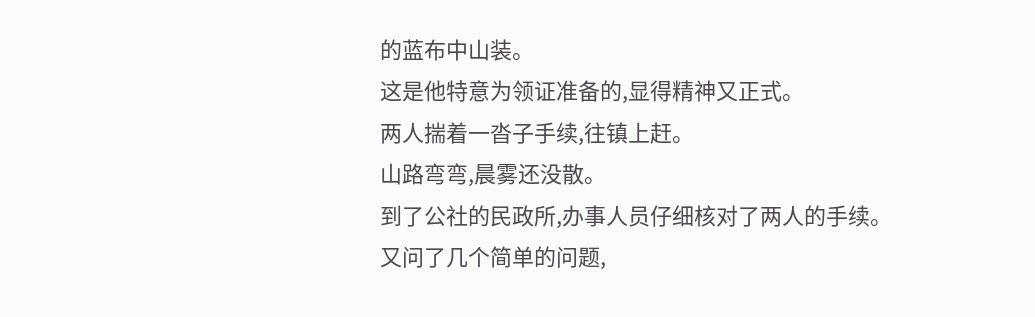的蓝布中山装。
这是他特意为领证准备的,显得精神又正式。
两人揣着一沓子手续,往镇上赶。
山路弯弯,晨雾还没散。
到了公社的民政所,办事人员仔细核对了两人的手续。
又问了几个简单的问题,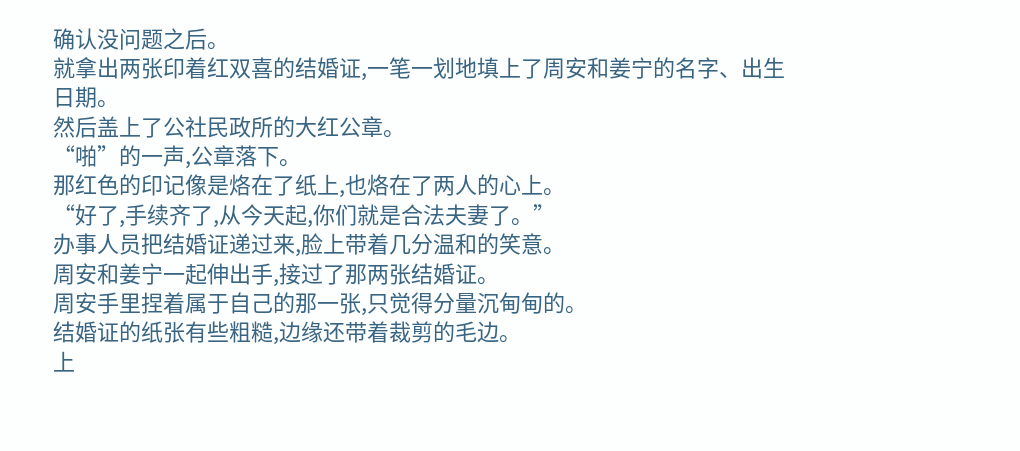确认没问题之后。
就拿出两张印着红双喜的结婚证,一笔一划地填上了周安和姜宁的名字、出生日期。
然后盖上了公社民政所的大红公章。
“啪”的一声,公章落下。
那红色的印记像是烙在了纸上,也烙在了两人的心上。
“好了,手续齐了,从今天起,你们就是合法夫妻了。”
办事人员把结婚证递过来,脸上带着几分温和的笑意。
周安和姜宁一起伸出手,接过了那两张结婚证。
周安手里捏着属于自己的那一张,只觉得分量沉甸甸的。
结婚证的纸张有些粗糙,边缘还带着裁剪的毛边。
上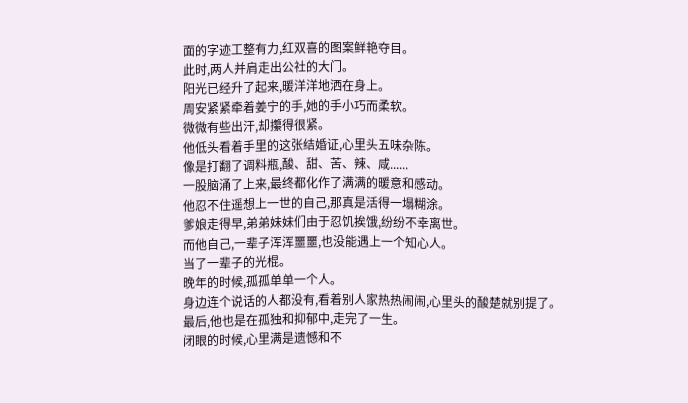面的字迹工整有力,红双喜的图案鲜艳夺目。
此时,两人并肩走出公社的大门。
阳光已经升了起来,暖洋洋地洒在身上。
周安紧紧牵着姜宁的手,她的手小巧而柔软。
微微有些出汗,却攥得很紧。
他低头看着手里的这张结婚证,心里头五味杂陈。
像是打翻了调料瓶,酸、甜、苦、辣、咸......
一股脑涌了上来,最终都化作了满满的暖意和感动。
他忍不住遥想上一世的自己,那真是活得一塌糊涂。
爹娘走得早,弟弟妹妹们由于忍饥挨饿,纷纷不幸离世。
而他自己,一辈子浑浑噩噩,也没能遇上一个知心人。
当了一辈子的光棍。
晚年的时候,孤孤单单一个人。
身边连个说话的人都没有,看着别人家热热闹闹,心里头的酸楚就别提了。
最后,他也是在孤独和抑郁中,走完了一生。
闭眼的时候,心里满是遗憾和不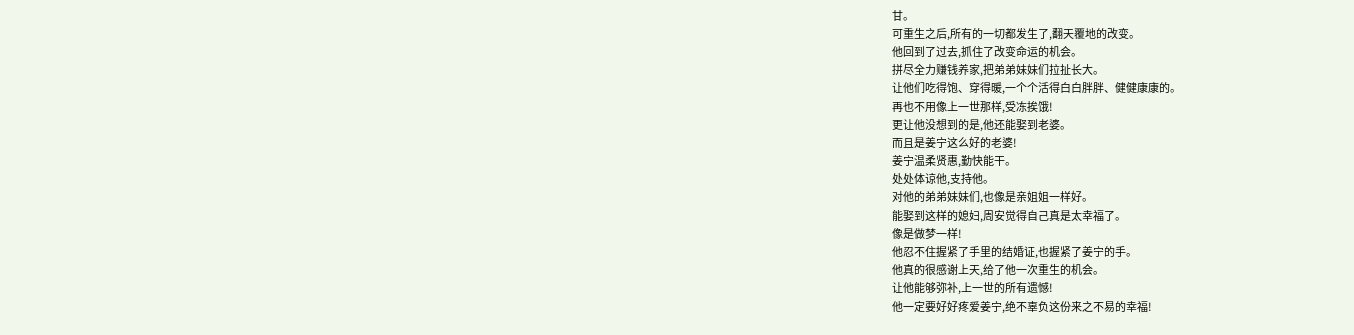甘。
可重生之后,所有的一切都发生了,翻天覆地的改变。
他回到了过去,抓住了改变命运的机会。
拼尽全力赚钱养家,把弟弟妹妹们拉扯长大。
让他们吃得饱、穿得暖,一个个活得白白胖胖、健健康康的。
再也不用像上一世那样,受冻挨饿!
更让他没想到的是,他还能娶到老婆。
而且是姜宁这么好的老婆!
姜宁温柔贤惠,勤快能干。
处处体谅他,支持他。
对他的弟弟妹妹们,也像是亲姐姐一样好。
能娶到这样的媳妇,周安觉得自己真是太幸福了。
像是做梦一样!
他忍不住握紧了手里的结婚证,也握紧了姜宁的手。
他真的很感谢上天,给了他一次重生的机会。
让他能够弥补,上一世的所有遗憾!
他一定要好好疼爱姜宁,绝不辜负这份来之不易的幸福!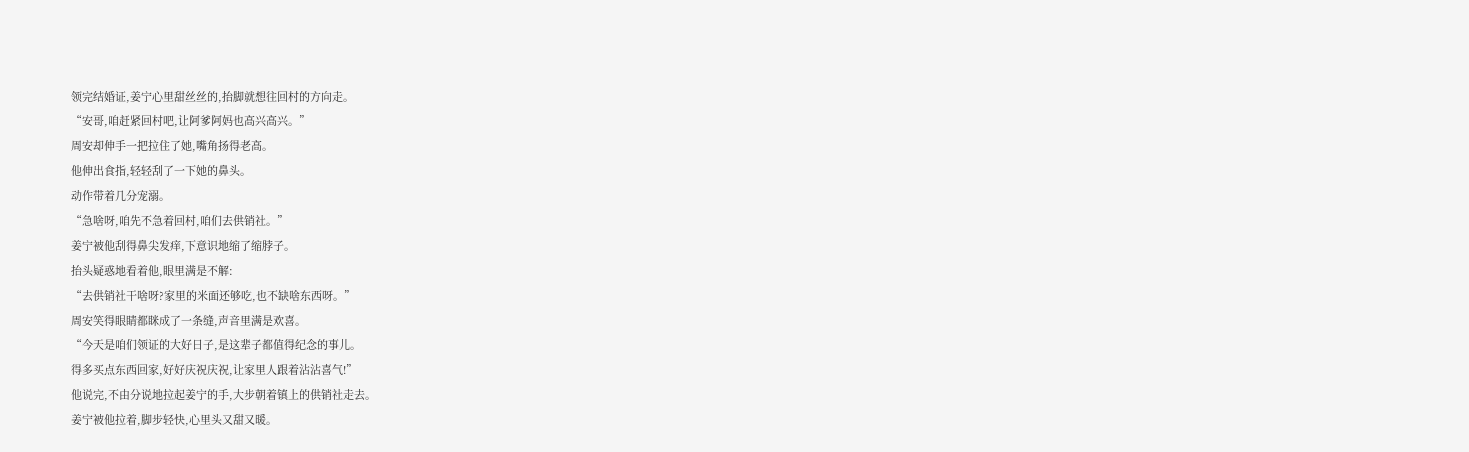领完结婚证,姜宁心里甜丝丝的,抬脚就想往回村的方向走。
“安哥,咱赶紧回村吧,让阿爹阿妈也高兴高兴。”
周安却伸手一把拉住了她,嘴角扬得老高。
他伸出食指,轻轻刮了一下她的鼻头。
动作带着几分宠溺。
“急啥呀,咱先不急着回村,咱们去供销社。”
姜宁被他刮得鼻尖发痒,下意识地缩了缩脖子。
抬头疑惑地看着他,眼里满是不解:
“去供销社干啥呀?家里的米面还够吃,也不缺啥东西呀。”
周安笑得眼睛都眯成了一条缝,声音里满是欢喜。
“今天是咱们领证的大好日子,是这辈子都值得纪念的事儿。
得多买点东西回家,好好庆祝庆祝,让家里人跟着沾沾喜气!”
他说完,不由分说地拉起姜宁的手,大步朝着镇上的供销社走去。
姜宁被他拉着,脚步轻快,心里头又甜又暖。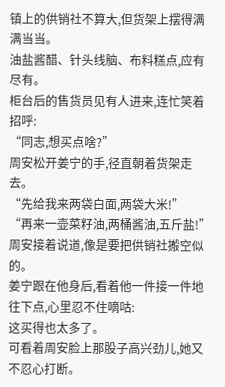镇上的供销社不算大,但货架上摆得满满当当。
油盐酱醋、针头线脑、布料糕点,应有尽有。
柜台后的售货员见有人进来,连忙笑着招呼:
“同志,想买点啥?”
周安松开姜宁的手,径直朝着货架走去。
“先给我来两袋白面,两袋大米!”
“再来一壶菜籽油,两桶酱油,五斤盐!”
周安接着说道,像是要把供销社搬空似的。
姜宁跟在他身后,看着他一件接一件地往下点,心里忍不住嘀咕:
这买得也太多了。
可看着周安脸上那股子高兴劲儿,她又不忍心打断。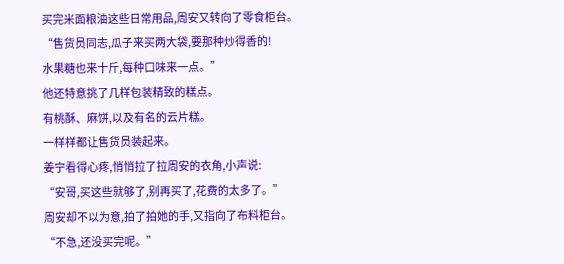买完米面粮油这些日常用品,周安又转向了零食柜台。
“售货员同志,瓜子来买两大袋,要那种炒得香的!
水果糖也来十斤,每种口味来一点。”
他还特意挑了几样包装精致的糕点。
有桃酥、麻饼,以及有名的云片糕。
一样样都让售货员装起来。
姜宁看得心疼,悄悄拉了拉周安的衣角,小声说:
“安哥,买这些就够了,别再买了,花费的太多了。”
周安却不以为意,拍了拍她的手,又指向了布料柜台。
“不急,还没买完呢。”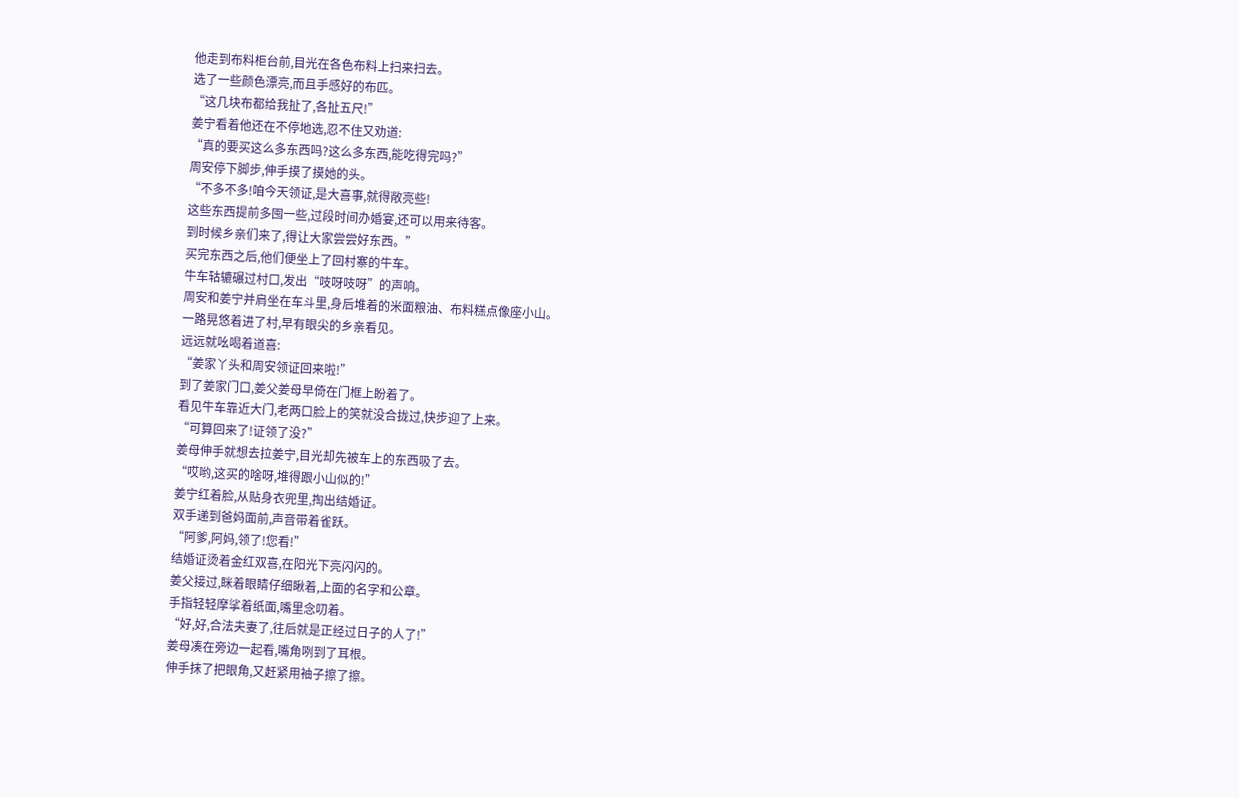他走到布料柜台前,目光在各色布料上扫来扫去。
选了一些颜色漂亮,而且手感好的布匹。
“这几块布都给我扯了,各扯五尺!”
姜宁看着他还在不停地选,忍不住又劝道:
“真的要买这么多东西吗?这么多东西,能吃得完吗?”
周安停下脚步,伸手摸了摸她的头。
“不多不多!咱今天领证,是大喜事,就得敞亮些!
这些东西提前多囤一些,过段时间办婚宴,还可以用来待客。
到时候乡亲们来了,得让大家尝尝好东西。”
买完东西之后,他们便坐上了回村寨的牛车。
牛车轱辘碾过村口,发出“吱呀吱呀”的声响。
周安和姜宁并肩坐在车斗里,身后堆着的米面粮油、布料糕点像座小山。
一路晃悠着进了村,早有眼尖的乡亲看见。
远远就吆喝着道喜:
“姜家丫头和周安领证回来啦!”
到了姜家门口,姜父姜母早倚在门框上盼着了。
看见牛车靠近大门,老两口脸上的笑就没合拢过,快步迎了上来。
“可算回来了!证领了没?”
姜母伸手就想去拉姜宁,目光却先被车上的东西吸了去。
“哎哟,这买的啥呀,堆得跟小山似的!”
姜宁红着脸,从贴身衣兜里,掏出结婚证。
双手递到爸妈面前,声音带着雀跃。
“阿爹,阿妈,领了!您看!”
结婚证烫着金红双喜,在阳光下亮闪闪的。
姜父接过,眯着眼睛仔细瞅着,上面的名字和公章。
手指轻轻摩挲着纸面,嘴里念叨着。
“好,好,合法夫妻了,往后就是正经过日子的人了!”
姜母凑在旁边一起看,嘴角咧到了耳根。
伸手抹了把眼角,又赶紧用袖子擦了擦。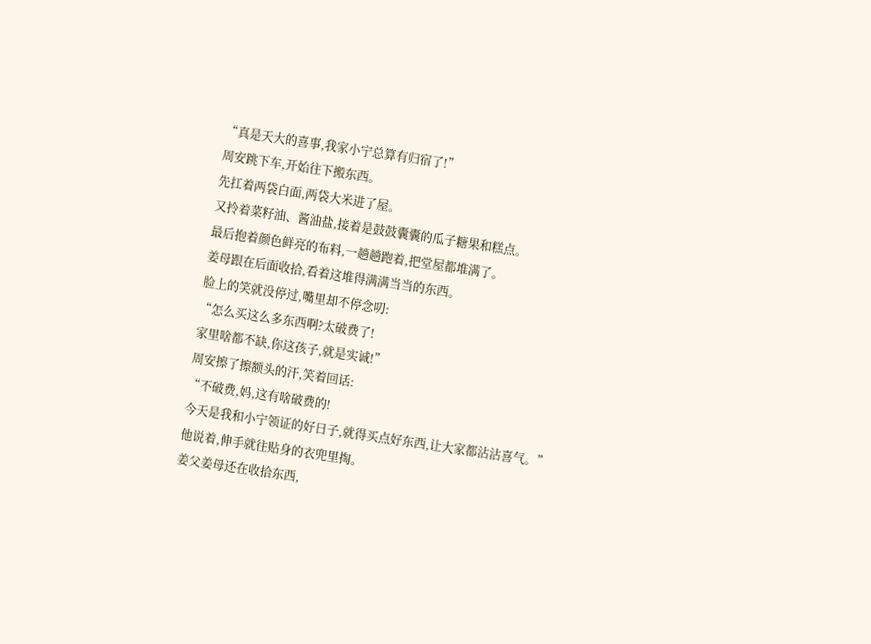“真是天大的喜事,我家小宁总算有归宿了!”
周安跳下车,开始往下搬东西。
先扛着两袋白面,两袋大米进了屋。
又拎着菜籽油、酱油盐,接着是鼓鼓囊囊的瓜子糖果和糕点。
最后抱着颜色鲜亮的布料,一趟趟跑着,把堂屋都堆满了。
姜母跟在后面收拾,看着这堆得满满当当的东西。
脸上的笑就没停过,嘴里却不停念叨:
“怎么买这么多东西啊?太破费了!
家里啥都不缺,你这孩子,就是实诚!”
周安擦了擦额头的汗,笑着回话:
“不破费,妈,这有啥破费的!
今天是我和小宁领证的好日子,就得买点好东西,让大家都沾沾喜气。”
他说着,伸手就往贴身的衣兜里掏。
姜父姜母还在收拾东西,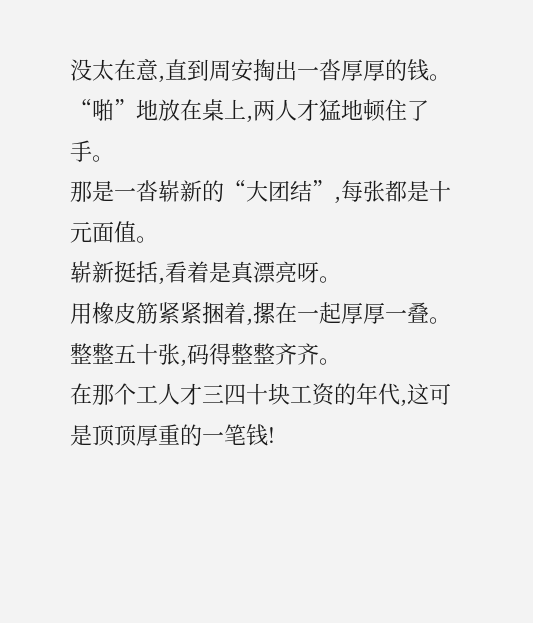没太在意,直到周安掏出一沓厚厚的钱。
“啪”地放在桌上,两人才猛地顿住了手。
那是一沓崭新的“大团结”,每张都是十元面值。
崭新挺括,看着是真漂亮呀。
用橡皮筋紧紧捆着,摞在一起厚厚一叠。
整整五十张,码得整整齐齐。
在那个工人才三四十块工资的年代,这可是顶顶厚重的一笔钱!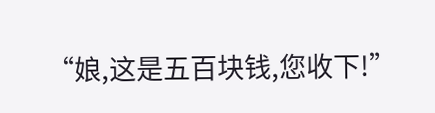“娘,这是五百块钱,您收下!”